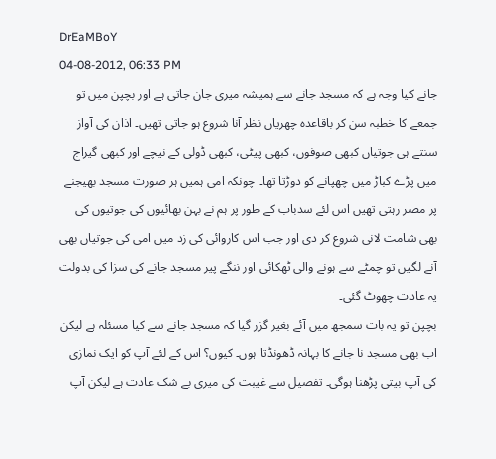DrEaMBoY
04-08-2012, 06:33 PM
جانے کیا وجہ ہے کہ مسجد جانے سے ہمیشہ میری جان جاتی ہے اور بچپن میں تو جمعے کا خطبہ سن کر باقاعدہ چھریاں نظر آنا شروع ہو جاتی تھیں۔ اذان کی آواز سنتے ہی جوتیاں کبھی صوفوں، کبھی پیٹی، کبھی ڈولی کے نیچے اور کبھی گیراج میں پڑے کباڑ میں چھپانے کو دوڑتا تھا۔ چونکہ امی ہمیں ہر صورت مسجد بھیجنے پر مصر رہتی تھیں اس لئے سدباب کے طور پر ہم نے بہن بھائیوں کی جوتیوں کی بھی شامت لانی شروع کر دی اور جب اس کاروائی کی زد میں امی کی جوتیاں بھی آنے لگیں تو چمٹے سے ہونے والی ٹھکائی اور ننگے پیر مسجد جانے کی سزا کی بدولت یہ عادت چھوٹ گئی۔
بچپن تو یہ بات سمجھ میں آئے بغیر گزر گیا کہ مسجد جانے سے کیا مسئلہ ہے لیکن اب بھی مسجد نا جانے کا بہانہ ڈھونڈتا ہوں۔ کیوں؟ اس کے لئے آپ کو ایک نمازی کی آپ بیتی پڑھنا ہوگی۔ تفصیل سے غیبت کی میری بے شک عادت ہے لیکن آپ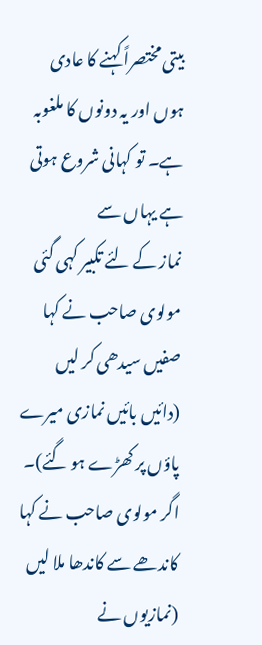بیتی مختصراً کہنے کا عادی ہوں اور یہ دونوں کا ملغوبہ ہے۔ تو کہانی شروع ہوتی ہے یہاں سے
نماز کے لئے تکبیر کہی گئی مولوی صاحب نے کہا صفیں سیدھی کر لیں (دائیں بائیں نمازی میرے پاؤں پر کھڑے ہو گئے)۔ اگر مولوی صاحب نے کہا کاندھے سے کاندھا ملا لیں (نمازیوں نے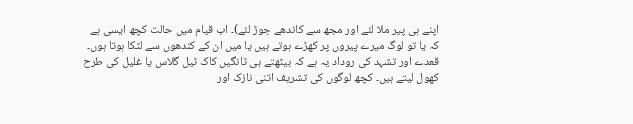اپنے ہی پیر ملا لئے اور مجھ سے کاندھے جوڑ لئے)۔ اب قیام میں حالت کچھ ایسی ہے کہ یا تو لوگ میرے پیروں پر کھڑے ہوتے ہیں یا میں ان کے کندھوں سے لٹکا ہوتا ہوں۔
قعدے اور تشہد کی روداد یہ ہے کہ بیٹھتے ہی ٹانگیں کاک ٹیل گلاس یا غلیل کی طرح کھول لیتے ہیں۔ کچھ لوگوں کی تشریف اتنی نازک اور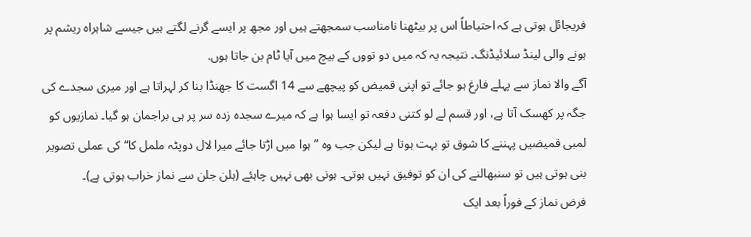فریجائل ہوتی ہے کہ احتیاطاً اس پر بیٹھنا نامناسب سمجھتے ہیں اور مجھ پر ایسے گرنے لگتے ہیں جیسے شاہراہ ریشم پر ہونے والی لینڈ سلائیڈنگ۔ نتیجہ یہ کہ میں دو تووں کے بیچ میں آیا ٹام بن جاتا ہوں.
آگے والا نماز سے پہلے فارغ ہو جائے تو اپنی قمیض کو پیچھے سے 14 اگست کا جھنڈا بنا کر لہراتا ہے اور میری سجدے کی جگہ پر کھسک آتا ہے، اور قسم لے لو کتنی دفعہ تو ایسا ہوا ہے کہ میرے سجدہ زدہ سر پر ہی براجمان ہو گیا۔ نمازیوں کو لمبی قمیضیں پہننے کا شوق تو بہت ہوتا ہے لیکن جب وہ ”ہوا میں اڑتا جائے میرا لال دوپٹہ ململ کا“ کی عملی تصویر بنی ہوتی ہیں تو سنبھالنے کی ان کو توفیق نہیں ہوتی۔ ہونی بھی نہیں چاہئے (ہلن جلن سے نماز خراب ہوتی ہے)۔
فرض نماز کے فوراً بعد ایک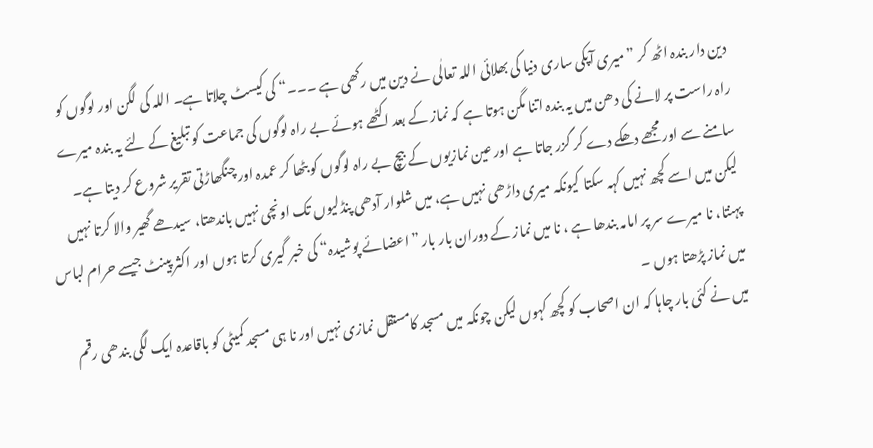دین دار بندہ اٹھ کر ”میری آپکی ساری دنیا کی بھلائی اللہ تعالٰی نے دین میں رکھی ہے ۔۔۔“ کی کیسٹ چلاتا ہے۔ اللہ کی لگن اور لوگوں کو راہ راست پر لانے کی دھن میں یہ بندہ اتنا مگن ہوتا ہے کہ نماز کے بعد اکٹھے ہوئے بے راہ لوگوں کی جماعت کو تبلیغ کے لئے یہ بندہ میرے سامنے سے اور مجھے دھکے دے کر گزر جاتا ہے اور عین نمازیوں کے بیچ بے راہ لوگوں کو بٹھا کر عمدہ اور چنگھاڑتی تقریر شروع کر دیتا ہے۔
لیکن میں اسے کچھ نہیں کہہ سکتا کیونکہ میری داڑھی نہیں ہے، میں شلوار آدھی پنڈلیوں تک اونچی نہیں باندھتا، سیدھے گھیر والا کرتا نہیں پہنتا، نا میرے سر پر امامہ بندھا ہے ، نا میں نماز کے دوران بار بار ”اعضائے پوشیدہ“ کی خبر گیری کرتا ہوں اور اکثر پینٹ جیسے حرام لباس میں نماز پڑھتا ہوں ۔
میں نے کئی بار چاہا کہ ان اصحاب کو کچھ کہوں لیکن چونکہ میں مسجد کامستقل نمازی نہیں اور نا ہی مسجد کمیٹی کو باقاعدہ ایک لگی بندھی رقم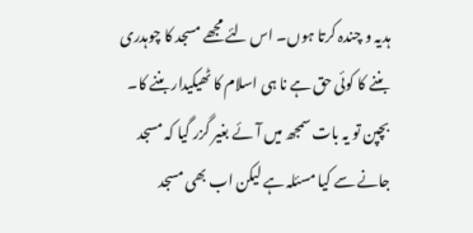ہدیہ و چندہ کرتا ہوں۔ اس لئے مجھے مسجد کا چوہدری بننے کا کوئی حق ہے نا ہی اسلام کا ٹھیکیدار بننے کا۔
بچپن تو یہ بات سمجھ میں آئے بغیر گزر گیا کہ مسجد جانے سے کیا مسئلہ ہے لیکن اب بھی مسجد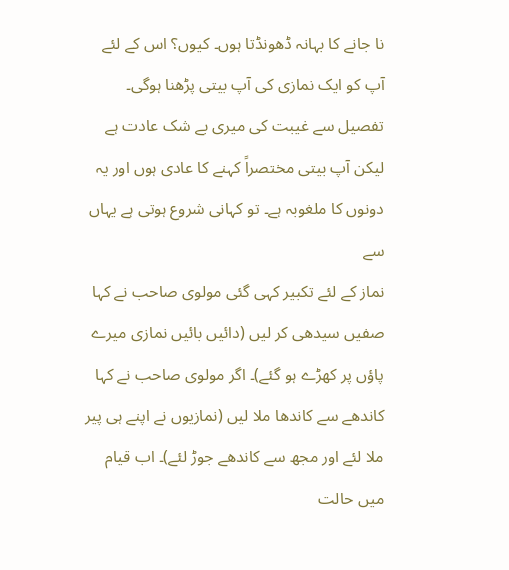نا جانے کا بہانہ ڈھونڈتا ہوں۔ کیوں؟ اس کے لئے آپ کو ایک نمازی کی آپ بیتی پڑھنا ہوگی۔ تفصیل سے غیبت کی میری بے شک عادت ہے لیکن آپ بیتی مختصراً کہنے کا عادی ہوں اور یہ دونوں کا ملغوبہ ہے۔ تو کہانی شروع ہوتی ہے یہاں سے
نماز کے لئے تکبیر کہی گئی مولوی صاحب نے کہا صفیں سیدھی کر لیں (دائیں بائیں نمازی میرے پاؤں پر کھڑے ہو گئے)۔ اگر مولوی صاحب نے کہا کاندھے سے کاندھا ملا لیں (نمازیوں نے اپنے ہی پیر ملا لئے اور مجھ سے کاندھے جوڑ لئے)۔ اب قیام میں حالت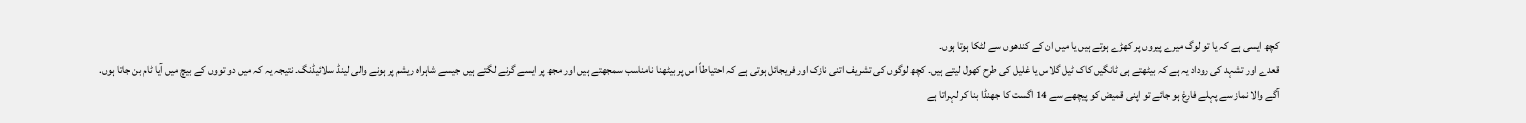کچھ ایسی ہے کہ یا تو لوگ میرے پیروں پر کھڑے ہوتے ہیں یا میں ان کے کندھوں سے لٹکا ہوتا ہوں۔
قعدے اور تشہد کی روداد یہ ہے کہ بیٹھتے ہی ٹانگیں کاک ٹیل گلاس یا غلیل کی طرح کھول لیتے ہیں۔ کچھ لوگوں کی تشریف اتنی نازک اور فریجائل ہوتی ہے کہ احتیاطاً اس پر بیٹھنا نامناسب سمجھتے ہیں اور مجھ پر ایسے گرنے لگتے ہیں جیسے شاہراہ ریشم پر ہونے والی لینڈ سلائیڈنگ۔ نتیجہ یہ کہ میں دو تووں کے بیچ میں آیا ٹام بن جاتا ہوں.
آگے والا نماز سے پہلے فارغ ہو جائے تو اپنی قمیض کو پیچھے سے 14 اگست کا جھنڈا بنا کر لہراتا ہے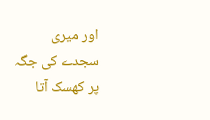اور میری سجدے کی جگہ پر کھسک آتا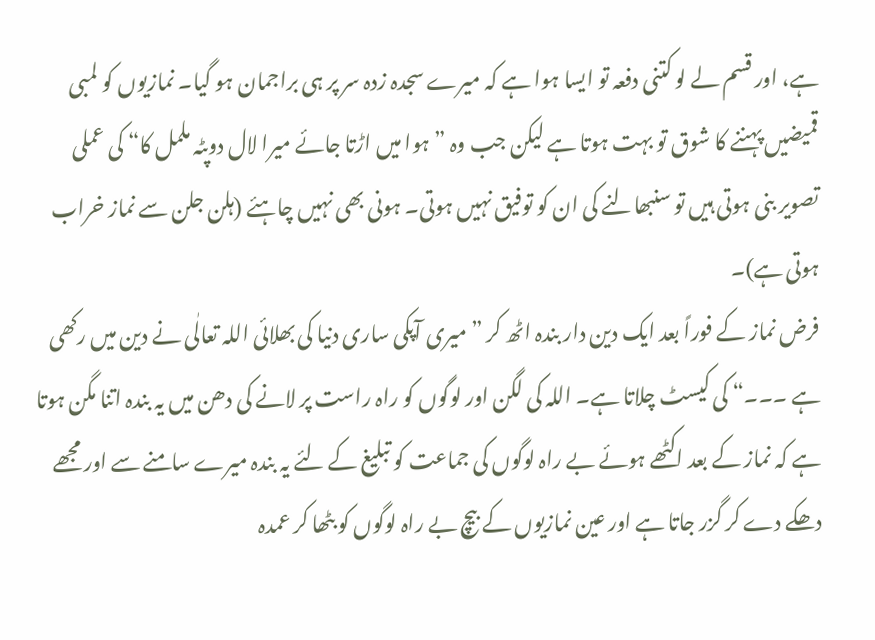ہے، اور قسم لے لو کتنی دفعہ تو ایسا ہوا ہے کہ میرے سجدہ زدہ سر پر ہی براجمان ہو گیا۔ نمازیوں کو لمبی قمیضیں پہننے کا شوق تو بہت ہوتا ہے لیکن جب وہ ”ہوا میں اڑتا جائے میرا لال دوپٹہ ململ کا“ کی عملی تصویر بنی ہوتی ہیں تو سنبھالنے کی ان کو توفیق نہیں ہوتی۔ ہونی بھی نہیں چاہئے (ہلن جلن سے نماز خراب ہوتی ہے)۔
فرض نماز کے فوراً بعد ایک دین دار بندہ اٹھ کر ”میری آپکی ساری دنیا کی بھلائی اللہ تعالٰی نے دین میں رکھی ہے ۔۔۔“ کی کیسٹ چلاتا ہے۔ اللہ کی لگن اور لوگوں کو راہ راست پر لانے کی دھن میں یہ بندہ اتنا مگن ہوتا ہے کہ نماز کے بعد اکٹھے ہوئے بے راہ لوگوں کی جماعت کو تبلیغ کے لئے یہ بندہ میرے سامنے سے اور مجھے دھکے دے کر گزر جاتا ہے اور عین نمازیوں کے بیچ بے راہ لوگوں کو بٹھا کر عمدہ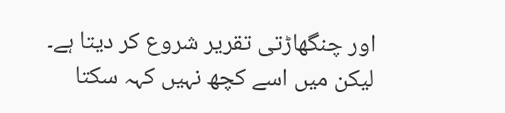اور چنگھاڑتی تقریر شروع کر دیتا ہے۔
لیکن میں اسے کچھ نہیں کہہ سکتا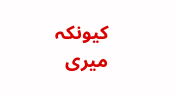کیونکہ میری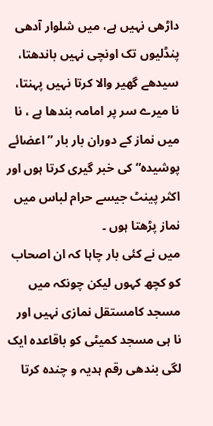داڑھی نہیں ہے، میں شلوار آدھی پنڈلیوں تک اونچی نہیں باندھتا، سیدھے گھیر والا کرتا نہیں پہنتا، نا میرے سر پر امامہ بندھا ہے ، نا میں نماز کے دوران بار بار ”اعضائے پوشیدہ“ کی خبر گیری کرتا ہوں اور اکثر پینٹ جیسے حرام لباس میں نماز پڑھتا ہوں ۔
میں نے کئی بار چاہا کہ ان اصحاب کو کچھ کہوں لیکن چونکہ میں مسجد کامستقل نمازی نہیں اور نا ہی مسجد کمیٹی کو باقاعدہ ایک لگی بندھی رقم ہدیہ و چندہ کرتا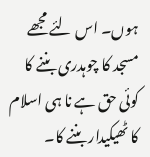ہوں۔ اس لئے مجھے مسجد کا چوہدری بننے کا کوئی حق ہے نا ہی اسلام کا ٹھیکیدار بننے کا۔